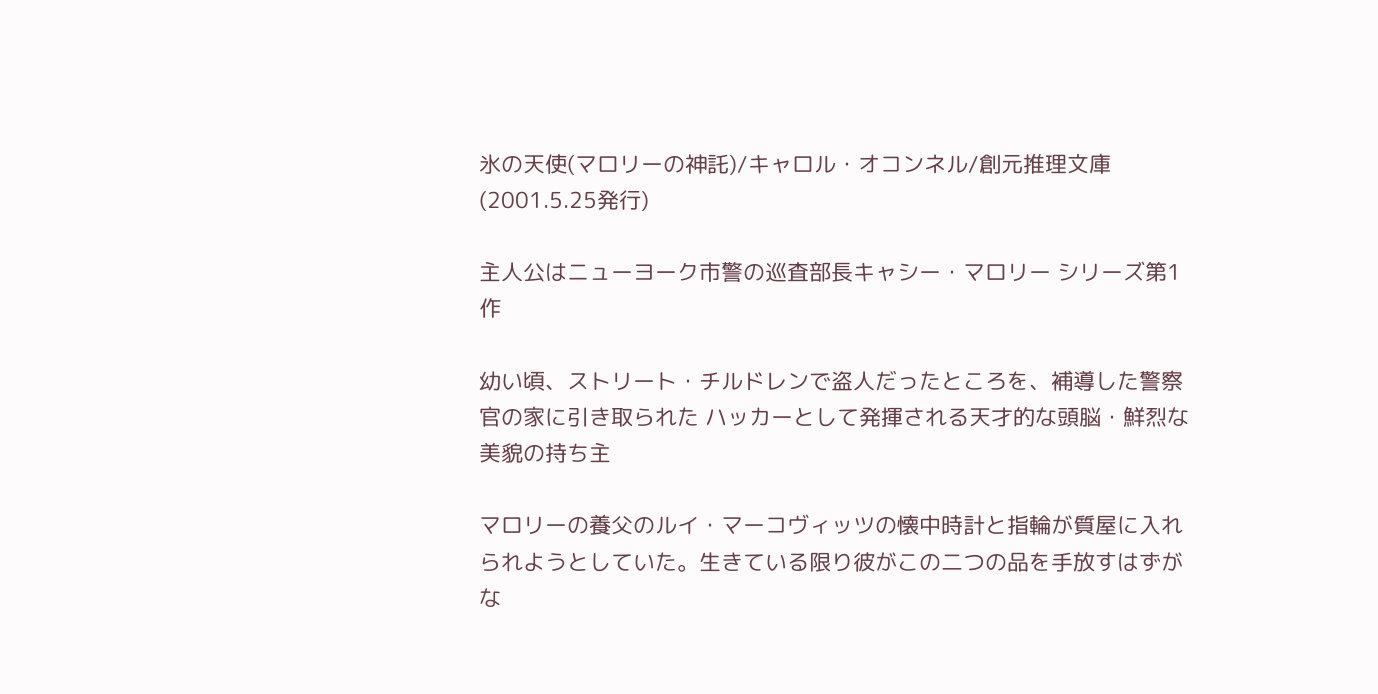氷の天使(マロリーの神託)/キャロル・オコンネル/創元推理文庫(2001.5.25発行)

主人公はニューヨーク市警の巡査部長キャシー・マロリー シリーズ第1作

幼い頃、ストリート・チルドレンで盗人だったところを、補導した警察官の家に引き取られた ハッカーとして発揮される天才的な頭脳・鮮烈な美貌の持ち主

マロリーの養父のルイ・マーコヴィッツの懐中時計と指輪が質屋に入れられようとしていた。生きている限り彼がこの二つの品を手放すはずがな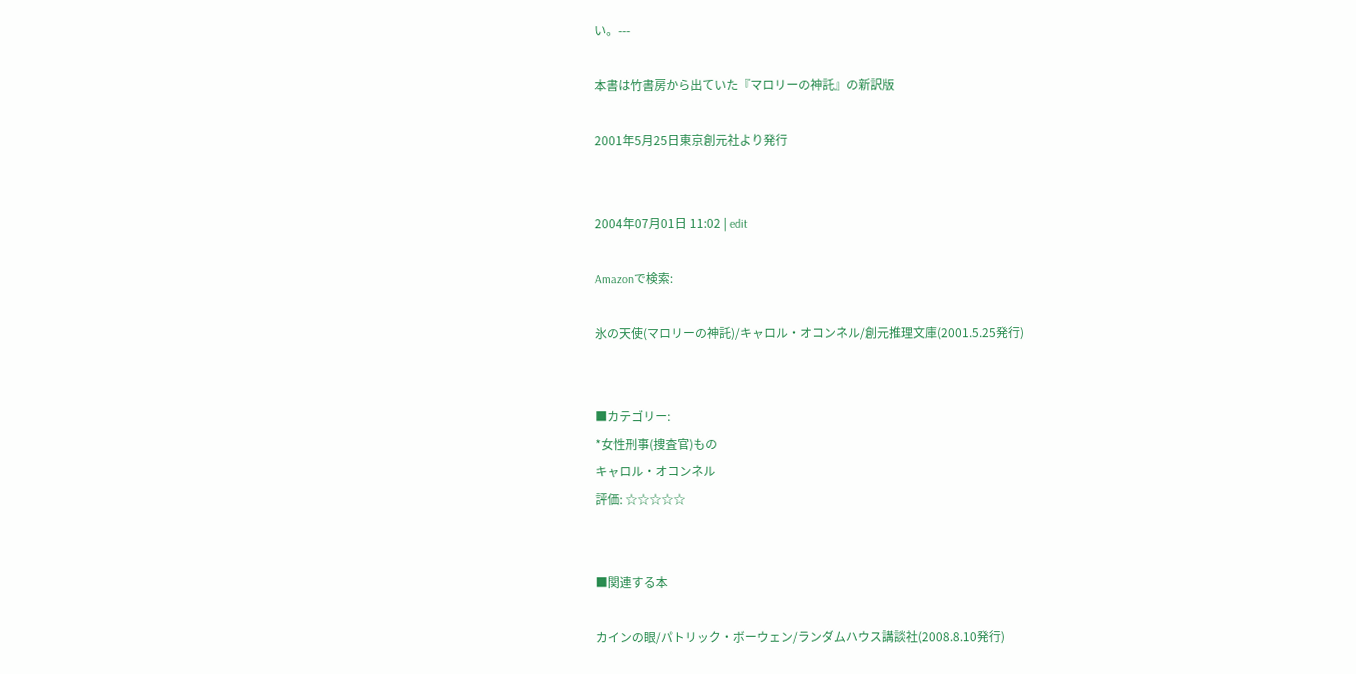い。---

本書は竹書房から出ていた『マロリーの神託』の新訳版

2001年5月25日東京創元社より発行


2004年07月01日 11:02 | edit

Amazonで検索:

氷の天使(マロリーの神託)/キャロル・オコンネル/創元推理文庫(2001.5.25発行)


■カテゴリー:
*女性刑事(捜査官)もの
キャロル・オコンネル
評価: ☆☆☆☆☆


■関連する本

カインの眼/パトリック・ボーウェン/ランダムハウス講談社(2008.8.10発行)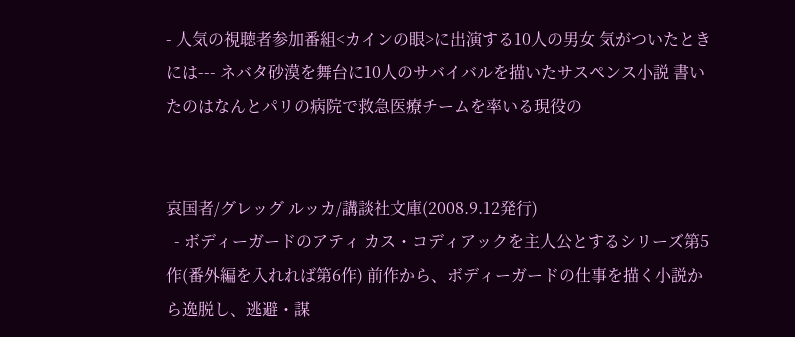- 人気の視聴者参加番組<カインの眼>に出演する10人の男女 気がついたときには--- ネバタ砂漠を舞台に10人のサバイバルを描いたサスペンス小説 書いたのはなんとパリの病院で救急医療チームを率いる現役の


哀国者/グレッグ ルッカ/講談社文庫(2008.9.12発行)
  - ボディーガードのアティ カス・コディアックを主人公とするシリーズ第5作(番外編を入れれば第6作) 前作から、ボディーガードの仕事を描く小説から逸脱し、逃避・謀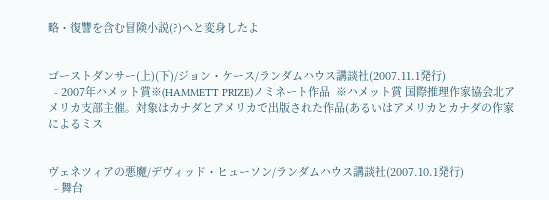略・復讐を含む冒険小説(?)へと変身したよ


ゴーストダンサー(上)(下)/ジョン・ケース/ランダムハウス講談社(2007.11.1発行)
  - 2007年ハメット賞※(HAMMETT PRIZE)ノミネート作品  ※ハメット賞 国際推理作家協会北アメリカ支部主催。対象はカナダとアメリカで出版された作品(あるいはアメリカとカナダの作家によるミス


ヴェネツィアの悪魔/デヴィッド・ヒューソン/ランダムハウス講談社(2007.10.1発行)
  - 舞台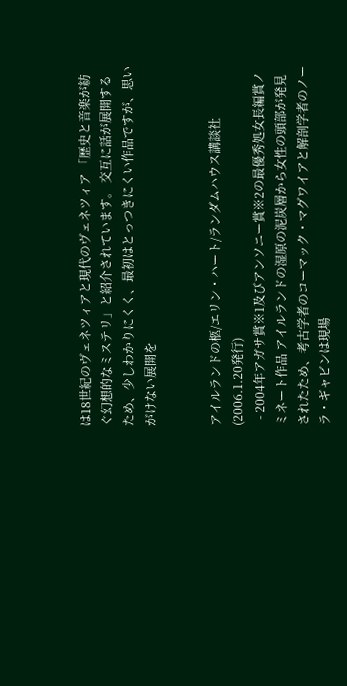は18世紀のヴェネツィアと現代のヴェネツィア 「歴史と音楽が紡ぐ幻想的なミステリ」と紹介されています。 交互に話が展開するため、少しわかりにくく、最初はとっつきにくい作品ですが、思いがけない展開を


アイルランドの柩/エリン・ハート/ランダムハウス講談社(2006.1.20発行)
  - 2004年アガサ賞※1及びアンソニー賞※2の最優秀処女長編賞ノミネート作品 アイルランドの湿原の泥炭層から女性の頭部が発見されたため、考古学者のコーマック・マグワイアと解剖学者のノーラ・ギャビンは現場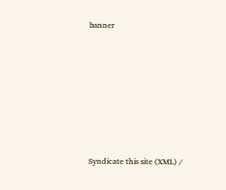banner










Syndicate this site (XML) /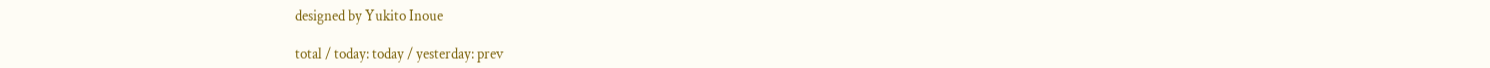designed by Yukito Inoue

total / today: today / yesterday: prev